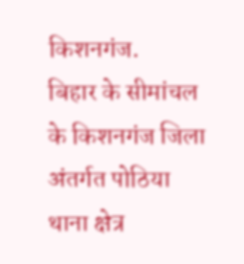किशनगंज.
बिहार के सीमांचल के किशनगंज जिला अंतर्गत पोठिया थाना क्षेत्र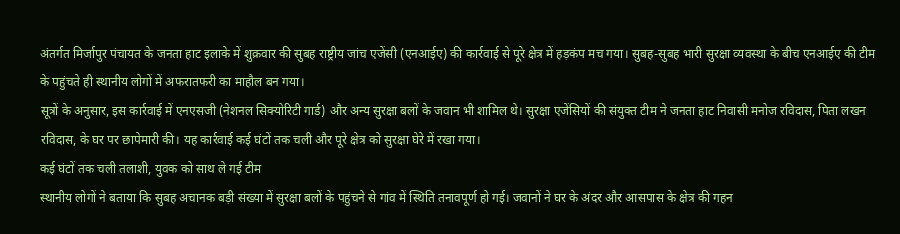अंतर्गत मिर्जापुर पंचायत के जनता हाट इलाके में शुक्रवार की सुबह राष्ट्रीय जांच एजेंसी (एनआईए) की कार्रवाई से पूरे क्षेत्र में हड़कंप मच गया। सुबह-सुबह भारी सुरक्षा व्यवस्था के बीच एनआईए की टीम के पहुंचते ही स्थानीय लोगों में अफरातफरी का माहौल बन गया।
सूत्रों के अनुसार, इस कार्रवाई में एनएसजी (नेशनल सिक्योरिटी गार्ड) और अन्य सुरक्षा बलों के जवान भी शामिल थे। सुरक्षा एजेंसियों की संयुक्त टीम ने जनता हाट निवासी मनोज रविदास, पिता लखन रविदास, के घर पर छापेमारी की। यह कार्रवाई कई घंटों तक चली और पूरे क्षेत्र को सुरक्षा घेरे में रखा गया।
कई घंटों तक चली तलाशी, युवक को साथ ले गई टीम
स्थानीय लोगों ने बताया कि सुबह अचानक बड़ी संख्या में सुरक्षा बलों के पहुंचने से गांव में स्थिति तनावपूर्ण हो गई। जवानों ने घर के अंदर और आसपास के क्षेत्र की गहन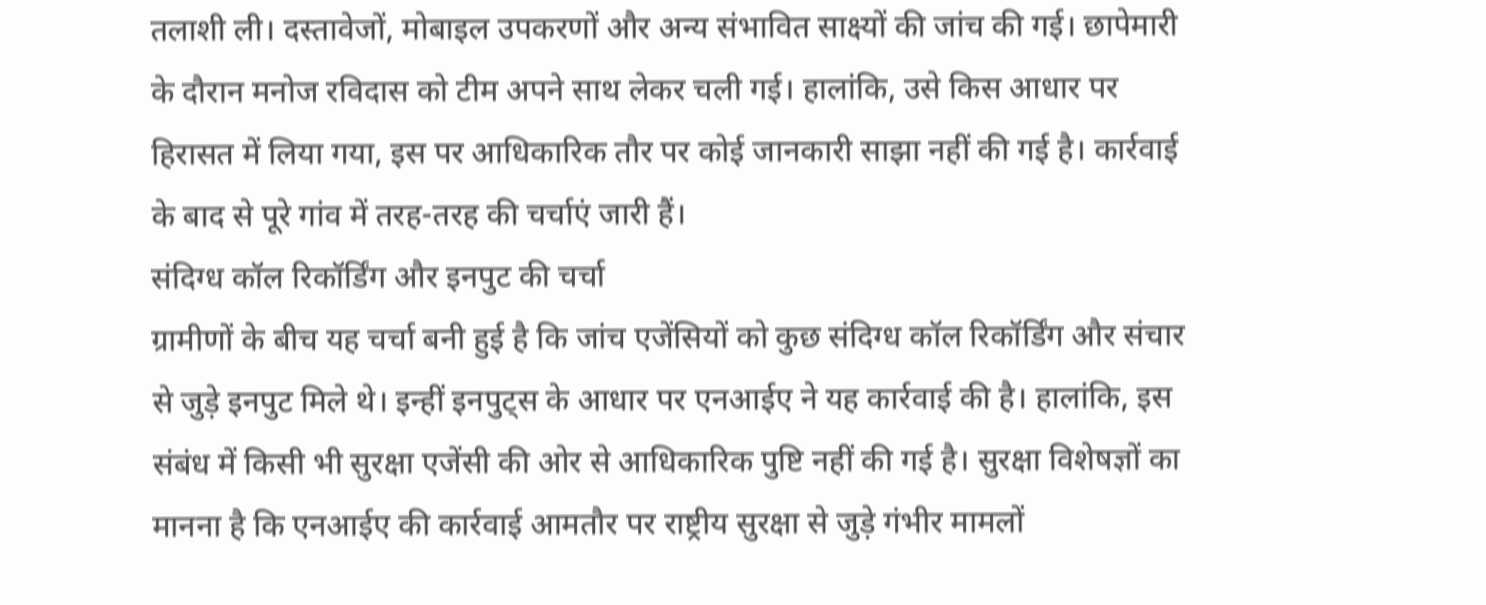तलाशी ली। दस्तावेजों, मोबाइल उपकरणों और अन्य संभावित साक्ष्यों की जांच की गई। छापेमारी के दौरान मनोज रविदास को टीम अपने साथ लेकर चली गई। हालांकि, उसे किस आधार पर हिरासत में लिया गया, इस पर आधिकारिक तौर पर कोई जानकारी साझा नहीं की गई है। कार्रवाई के बाद से पूरे गांव में तरह-तरह की चर्चाएं जारी हैं।
संदिग्ध कॉल रिकॉर्डिंग और इनपुट की चर्चा
ग्रामीणों के बीच यह चर्चा बनी हुई है कि जांच एजेंसियों को कुछ संदिग्ध कॉल रिकॉर्डिंग और संचार से जुड़े इनपुट मिले थे। इन्हीं इनपुट्स के आधार पर एनआईए ने यह कार्रवाई की है। हालांकि, इस संबंध में किसी भी सुरक्षा एजेंसी की ओर से आधिकारिक पुष्टि नहीं की गई है। सुरक्षा विशेषज्ञों का मानना है कि एनआईए की कार्रवाई आमतौर पर राष्ट्रीय सुरक्षा से जुड़े गंभीर मामलों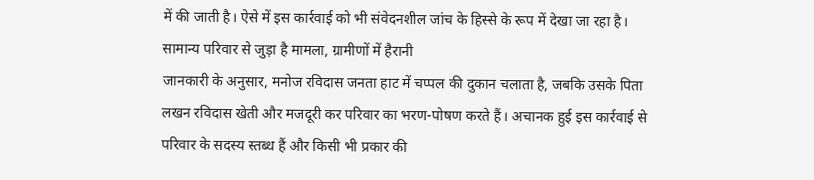में की जाती है। ऐसे में इस कार्रवाई को भी संवेदनशील जांच के हिस्से के रूप में देखा जा रहा है।
सामान्य परिवार से जुड़ा है मामला, ग्रामीणों में हैरानी
जानकारी के अनुसार, मनोज रविदास जनता हाट में चप्पल की दुकान चलाता है, जबकि उसके पिता लखन रविदास खेती और मजदूरी कर परिवार का भरण-पोषण करते हैं। अचानक हुई इस कार्रवाई से परिवार के सदस्य स्तब्ध हैं और किसी भी प्रकार की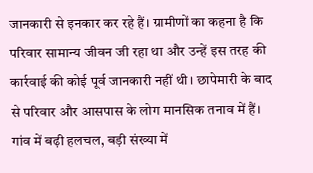जानकारी से इनकार कर रहे हैं। ग्रामीणों का कहना है कि परिवार सामान्य जीवन जी रहा था और उन्हें इस तरह की कार्रवाई की कोई पूर्व जानकारी नहीं थी। छापेमारी के बाद से परिवार और आसपास के लोग मानसिक तनाव में हैं।
गांव में बढ़ी हलचल, बड़ी संख्या में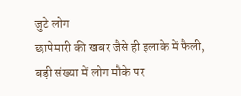जुटे लोग
छापेमारी की खबर जैसे ही इलाके में फैली, बड़ी संख्या में लोग मौके पर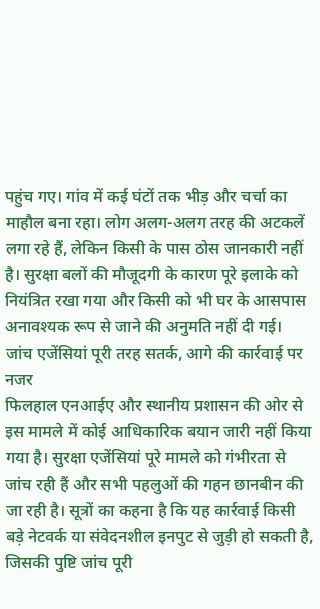पहुंच गए। गांव में कई घंटों तक भीड़ और चर्चा का माहौल बना रहा। लोग अलग-अलग तरह की अटकलें लगा रहे हैं, लेकिन किसी के पास ठोस जानकारी नहीं है। सुरक्षा बलों की मौजूदगी के कारण पूरे इलाके को नियंत्रित रखा गया और किसी को भी घर के आसपास अनावश्यक रूप से जाने की अनुमति नहीं दी गई।
जांच एजेंसियां पूरी तरह सतर्क, आगे की कार्रवाई पर नजर
फिलहाल एनआईए और स्थानीय प्रशासन की ओर से इस मामले में कोई आधिकारिक बयान जारी नहीं किया गया है। सुरक्षा एजेंसियां पूरे मामले को गंभीरता से जांच रही हैं और सभी पहलुओं की गहन छानबीन की जा रही है। सूत्रों का कहना है कि यह कार्रवाई किसी बड़े नेटवर्क या संवेदनशील इनपुट से जुड़ी हो सकती है, जिसकी पुष्टि जांच पूरी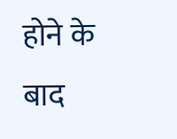होने के बाद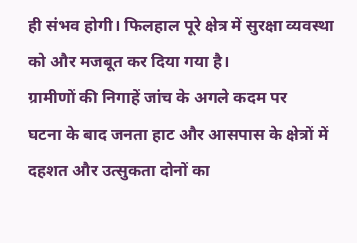ही संभव होगी। फिलहाल पूरे क्षेत्र में सुरक्षा व्यवस्था को और मजबूत कर दिया गया है।
ग्रामीणों की निगाहें जांच के अगले कदम पर
घटना के बाद जनता हाट और आसपास के क्षेत्रों में दहशत और उत्सुकता दोनों का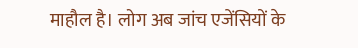माहौल है। लोग अब जांच एजेंसियों के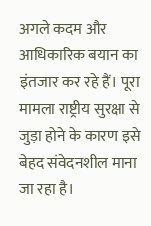अगले कदम और आधिकारिक बयान का इंतजार कर रहे हैं। पूरा मामला राष्ट्रीय सुरक्षा से जुड़ा होने के कारण इसे बेहद संवेदनशील माना जा रहा है।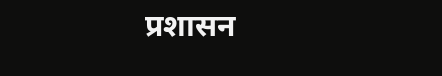प्रशासन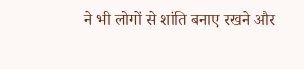ने भी लोगों से शांति बनाए रखने और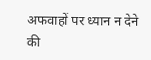अफवाहों पर ध्यान न देने की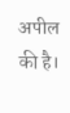अपील की है।